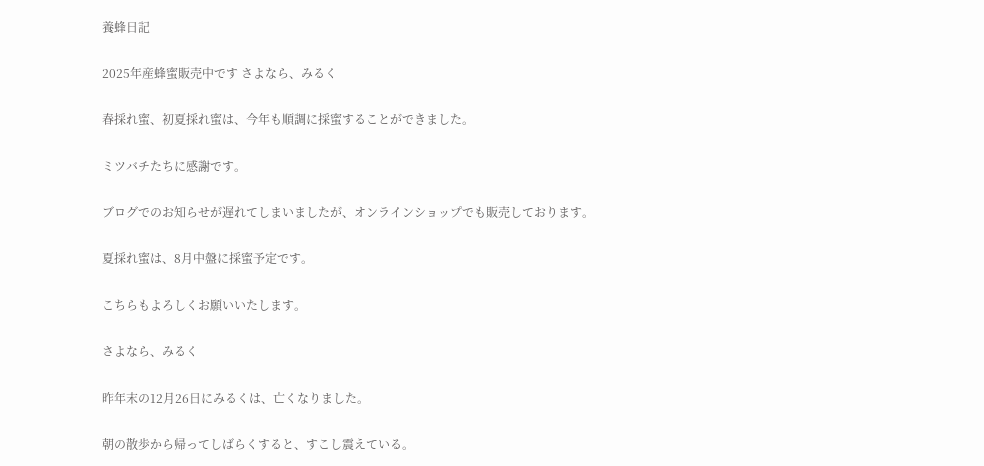養蜂日記

2025年産蜂蜜販売中です さよなら、みるく

春採れ蜜、初夏採れ蜜は、今年も順調に採蜜することができました。

ミツバチたちに感謝です。

ブログでのお知らせが遅れてしまいましたが、オンラインショップでも販売しております。

夏採れ蜜は、8月中盤に採蜜予定です。

こちらもよろしくお願いいたします。

さよなら、みるく

昨年末の12月26日にみるくは、亡くなりました。

朝の散歩から帰ってしばらくすると、すこし震えている。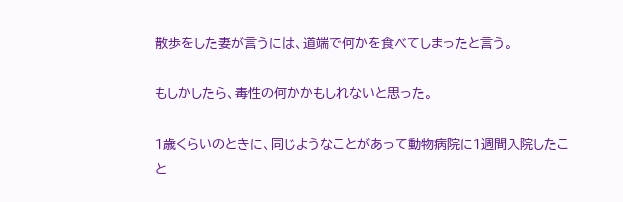散歩をした妻が言うには、道端で何かを食べてしまったと言う。

もしかしたら、毒性の何かかもしれないと思った。

1歳くらいのときに、同じようなことがあって動物病院に1週間入院したこと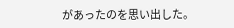があったのを思い出した。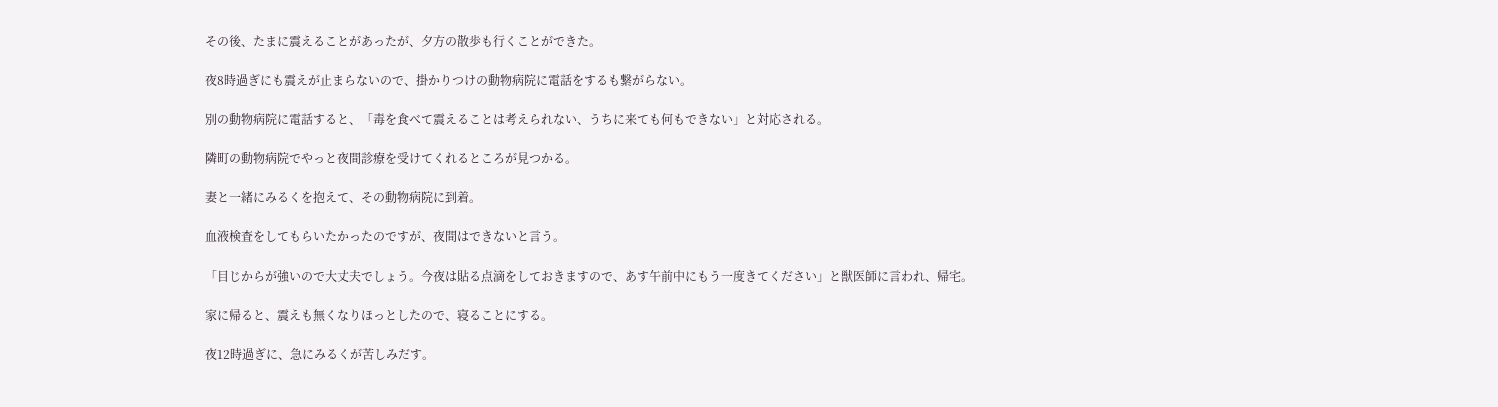その後、たまに震えることがあったが、夕方の散歩も行くことができた。

夜8時過ぎにも震えが止まらないので、掛かりつけの動物病院に電話をするも繋がらない。

別の動物病院に電話すると、「毒を食べて震えることは考えられない、うちに来ても何もできない」と対応される。

隣町の動物病院でやっと夜間診療を受けてくれるところが見つかる。

妻と一緒にみるくを抱えて、その動物病院に到着。

血液検査をしてもらいたかったのですが、夜間はできないと言う。

「目じからが強いので大丈夫でしょう。今夜は貼る点滴をしておきますので、あす午前中にもう一度きてください」と獣医師に言われ、帰宅。

家に帰ると、震えも無くなりほっとしたので、寝ることにする。

夜12時過ぎに、急にみるくが苦しみだす。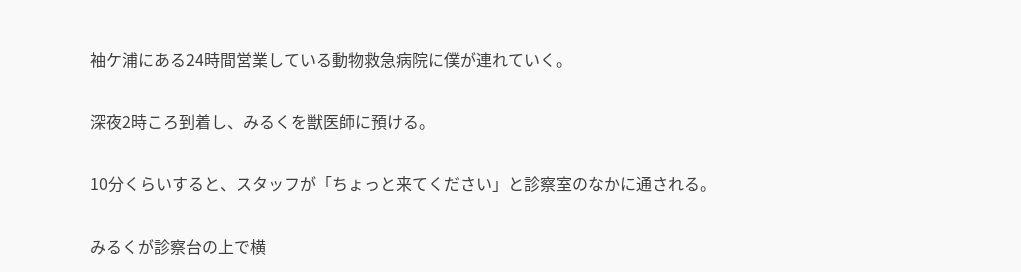袖ケ浦にある24時間営業している動物救急病院に僕が連れていく。

深夜2時ころ到着し、みるくを獣医師に預ける。

10分くらいすると、スタッフが「ちょっと来てください」と診察室のなかに通される。

みるくが診察台の上で横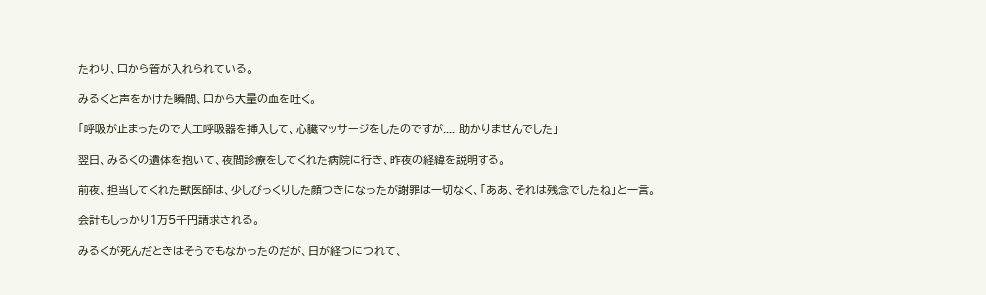たわり、口から管が入れられている。

みるくと声をかけた瞬間、口から大量の血を吐く。

「呼吸が止まったので人工呼吸器を挿入して、心臓マッサージをしたのですが.... 助かりませんでした」

翌日、みるくの遺体を抱いて、夜間診療をしてくれた病院に行き、昨夜の経緯を説明する。

前夜、担当してくれた獣医師は、少しびっくりした顔つきになったが謝罪は一切なく、「ああ、それは残念でしたね」と一言。

会計もしっかり1万5千円請求される。

みるくが死んだときはそうでもなかったのだが、日が経つにつれて、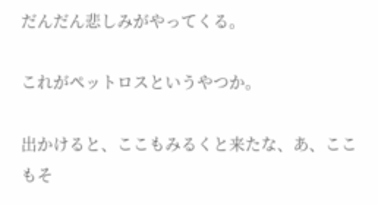だんだん悲しみがやってくる。

これがペットロスというやつか。

出かけると、ここもみるくと来たな、あ、ここもそ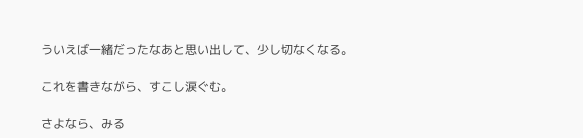ういえば一緒だったなあと思い出して、少し切なくなる。

これを書きながら、すこし涙ぐむ。

さよなら、みる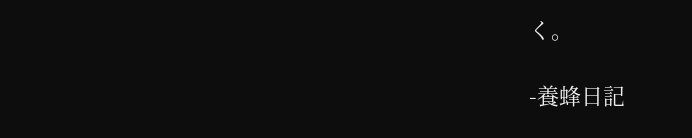く。

-養蜂日記